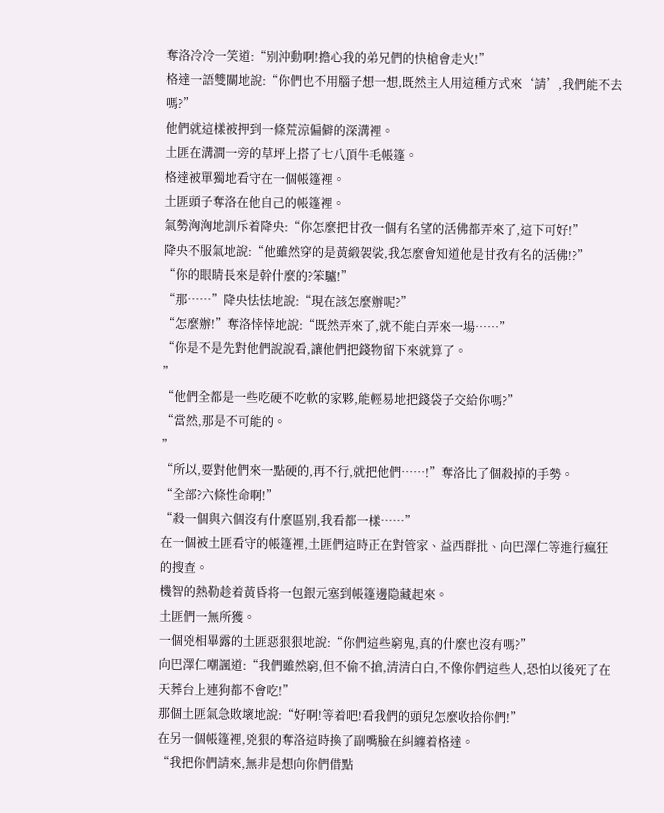奪洛冷冷一笑道:“别沖動啊!擔心我的弟兄們的快槍會走火!”
格達一語雙關地說:“你們也不用腦子想一想,既然主人用這種方式來‘請’,我們能不去嗎?”
他們就這樣被押到一條荒涼偏僻的深溝裡。
土匪在溝澗一旁的草坪上搭了七八頂牛毛帳篷。
格達被單獨地看守在一個帳篷裡。
土匪頭子奪洛在他自己的帳篷裡。
氣勢洶洶地訓斥着降央:“你怎麼把甘孜一個有名望的活佛都弄來了,這下可好!”
降央不服氣地說:“他雖然穿的是黃緞袈裟,我怎麼會知道他是甘孜有名的活佛!?”
“你的眼睛長來是幹什麼的?笨驢!”
“那……”降央怯怯地說:“現在該怎麼辦呢?”
“怎麼辦!”奪洛悻悻地說:“既然弄來了,就不能白弄來一場……”
“你是不是先對他們說說看,讓他們把錢物留下來就算了。
”
“他們全都是一些吃硬不吃軟的家夥,能輕易地把錢袋子交給你嗎?”
“當然,那是不可能的。
”
“所以,要對他們來一點硬的,再不行,就把他們……!”奪洛比了個殺掉的手勢。
“全部?六條性命啊!”
“殺一個與六個沒有什麼區别,我看都一樣……”
在一個被土匪看守的帳篷裡,土匪們這時正在對管家、益西群批、向巴澤仁等進行瘋狂的搜查。
機智的熱勒趁着黃昏将一包銀元塞到帳篷邊隐藏起來。
土匪們一無所獲。
一個兇相畢露的土匪惡狠狠地說:“你們這些窮鬼,真的什麼也沒有嗎?”
向巴澤仁嘲諷道:“我們雖然窮,但不偷不搶,清清白白,不像你們這些人,恐怕以後死了在天葬台上連狗都不會吃!”
那個土匪氣急敗壞地說:“好啊!等着吧!看我們的頭兒怎麼收拾你們!”
在另一個帳篷裡,兇狠的奪洛這時換了副嘴臉在糾纏着格達。
“我把你們請來,無非是想向你們借點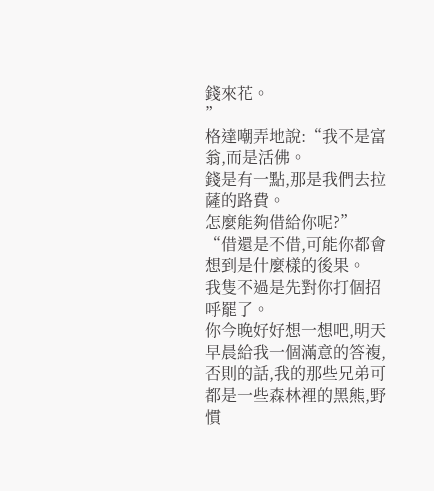錢來花。
”
格達嘲弄地說:“我不是富翁,而是活佛。
錢是有一點,那是我們去拉薩的路費。
怎麼能夠借給你呢?”
“借還是不借,可能你都會想到是什麼樣的後果。
我隻不過是先對你打個招呼罷了。
你今晚好好想一想吧,明天早晨給我一個滿意的答複,否則的話,我的那些兄弟可都是一些森林裡的黑熊,野慣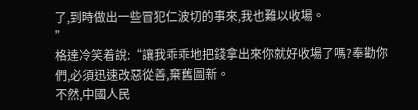了,到時做出一些冒犯仁波切的事來,我也難以收場。
”
格達冷笑着說:“讓我乖乖地把錢拿出來你就好收場了嗎?奉勸你們,必須迅速改惡從善,棄舊圖新。
不然,中國人民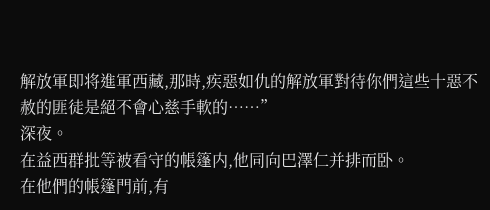解放軍即将進軍西藏,那時,疾惡如仇的解放軍對待你們這些十惡不赦的匪徒是絕不會心慈手軟的……”
深夜。
在益西群批等被看守的帳篷内,他同向巴澤仁并排而卧。
在他們的帳篷門前,有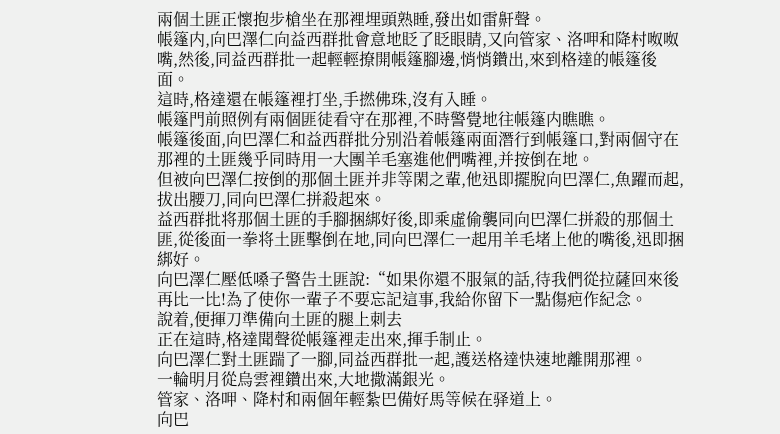兩個土匪正懷抱步槍坐在那裡埋頭熟睡,發出如雷鼾聲。
帳篷内,向巴澤仁向益西群批會意地眨了眨眼睛,又向管家、洛呷和降村呶呶嘴,然後,同益西群批一起輕輕撩開帳篷腳邊,悄悄鑽出,來到格達的帳篷後面。
這時,格達還在帳篷裡打坐,手撚佛珠,沒有入睡。
帳篷門前照例有兩個匪徒看守在那裡,不時警覺地往帳篷内瞧瞧。
帳篷後面,向巴澤仁和益西群批分别沿着帳篷兩面潛行到帳篷口,對兩個守在那裡的土匪幾乎同時用一大團羊毛塞進他們嘴裡,并按倒在地。
但被向巴澤仁按倒的那個土匪并非等閑之輩,他迅即擺脫向巴澤仁,魚躍而起,拔出腰刀,同向巴澤仁拼殺起來。
益西群批将那個土匪的手腳捆綁好後,即乘虛偷襲同向巴澤仁拼殺的那個土匪,從後面一拳将土匪擊倒在地,同向巴澤仁一起用羊毛堵上他的嘴後,迅即捆綁好。
向巴澤仁壓低嗓子警告土匪說:“如果你還不服氣的話,待我們從拉薩回來後再比一比!為了使你一輩子不要忘記這事,我給你留下一點傷疤作紀念。
說着,便揮刀準備向土匪的腿上刺去
正在這時,格達聞聲從帳篷裡走出來,揮手制止。
向巴澤仁對土匪踹了一腳,同益西群批一起,護送格達快速地離開那裡。
一輪明月從烏雲裡鑽出來,大地撒滿銀光。
管家、洛呷、降村和兩個年輕紮巴備好馬等候在驿道上。
向巴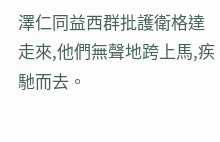澤仁同益西群批護衛格達走來,他們無聲地跨上馬,疾馳而去。